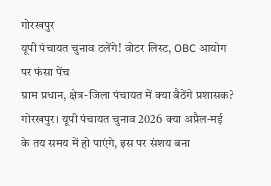गोरखपुर
यूपी पंचायत चुनाव टलेंगे! वोटर लिस्ट, OBC आयोग पर फंसा पेंच
ग्राम प्रधान, क्षेत्र-जिला पंचायत में क्या बैठेंगे प्रशासक?
गोरखपुर। यूपी पंचायत चुनाव 2026 क्या अप्रैल-मई के तय समय में हो पाएंगे, इस पर संशय बना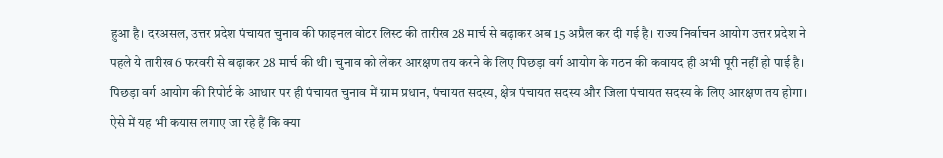हुआ है। दरअसल, उत्तर प्रदेश पंचायत चुनाव की फाइनल वोटर लिस्ट की तारीख 28 मार्च से बढ़ाकर अब 15 अप्रैल कर दी गई है। राज्य निर्वाचन आयोग उत्तर प्रदेश ने पहले ये तारीख 6 फरवरी से बढ़ाकर 28 मार्च की थी। चुनाव को लेकर आरक्षण तय करने के लिए पिछड़ा वर्ग आयोग के गठन की कवायद ही अभी पूरी नहीं हो पाई है।
पिछड़ा वर्ग आयोग की रिपोर्ट के आधार पर ही पंचायत चुनाव में ग्राम प्रधान, पंचायत सदस्य, क्षेत्र पंचायत सदस्य और जिला पंचायत सदस्य के लिए आरक्षण तय होगा। ऐसे में यह भी कयास लगाए जा रहे हैं कि क्या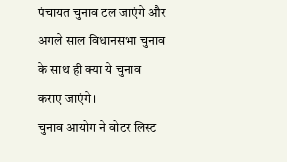पंचायत चुनाव टल जाएंगे और अगले साल विधानसभा चुनाव के साथ ही क्या ये चुनाव कराए जाएंगे।
चुनाव आयोग ने वोटर लिस्ट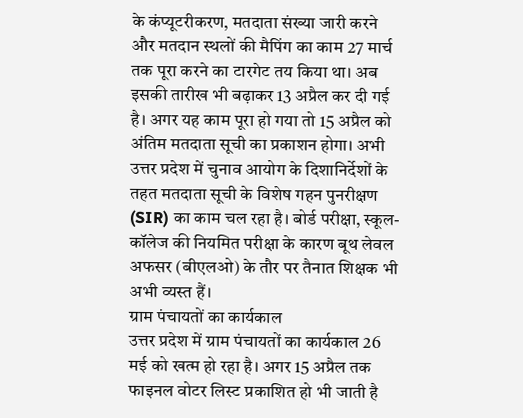के कंप्यूटरीकरण, मतदाता संख्या जारी करने और मतदान स्थलों की मैपिंग का काम 27 मार्च तक पूरा करने का टारगेट तय किया था। अब इसकी तारीख भी बढ़ाकर 13 अप्रैल कर दी गई है। अगर यह काम पूरा हो गया तो 15 अप्रैल को अंतिम मतदाता सूची का प्रकाशन होगा। अभी उत्तर प्रदेश में चुनाव आयोग के दिशानिर्देशों के तहत मतदाता सूची के विशेष गहन पुनरीक्षण (SIR) का काम चल रहा है। बोर्ड परीक्षा, स्कूल-कॉलेज की नियमित परीक्षा के कारण बूथ लेवल अफसर (बीएलओ) के तौर पर तैनात शिक्षक भी अभी व्यस्त हैं।
ग्राम पंचायतों का कार्यकाल
उत्तर प्रदेश में ग्राम पंचायतों का कार्यकाल 26 मई को खत्म हो रहा है। अगर 15 अप्रैल तक फाइनल वोटर लिस्ट प्रकाशित हो भी जाती है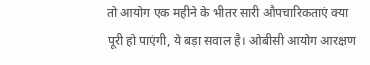तो आयोग एक महीने के भीतर सारी औपचारिकताएं क्या पूरी हो पाएंगी, ये बड़ा सवाल है। ओबीसी आयोग आरक्षण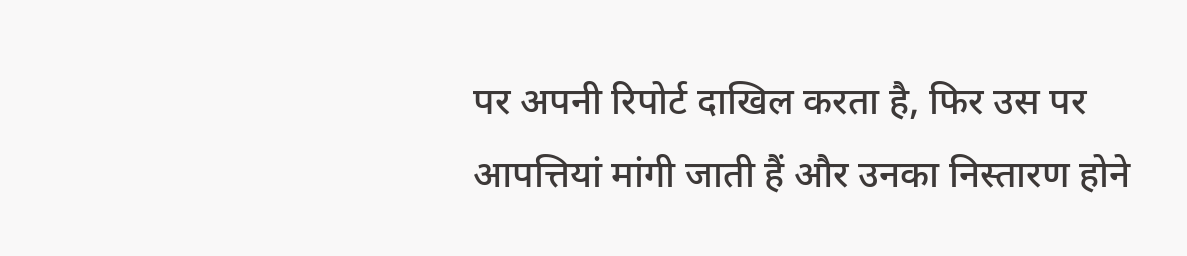पर अपनी रिपोर्ट दाखिल करता है, फिर उस पर आपत्तियां मांगी जाती हैं और उनका निस्तारण होने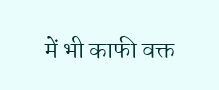में भी काफी वक्त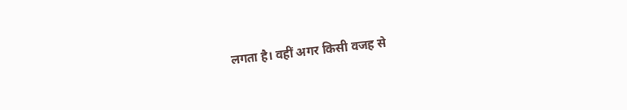लगता है। वहीं अगर किसी वजह से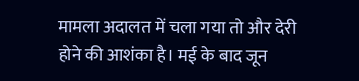मामला अदालत में चला गया तो और देरी होने की आशंका है। मई के बाद जून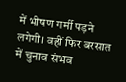में भीषण गर्मी पड़ने लगेगी। वहीं फिर बरसात में चुनाव संभव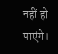नहीं हो पाएंगे।